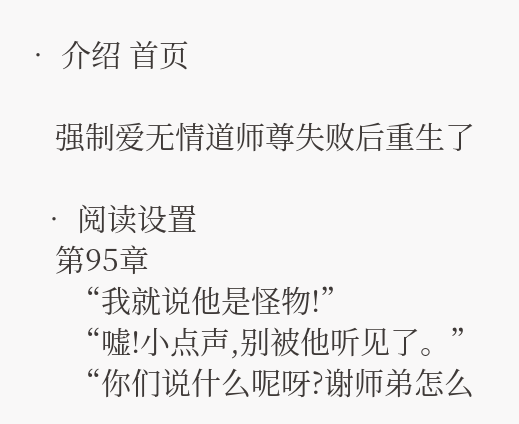• 介绍 首页

    强制爱无情道师尊失败后重生了

  • 阅读设置
    第95章
      “我就说他是怪物!”
      “嘘!小点声,别被他听见了。”
      “你们说什么呢呀?谢师弟怎么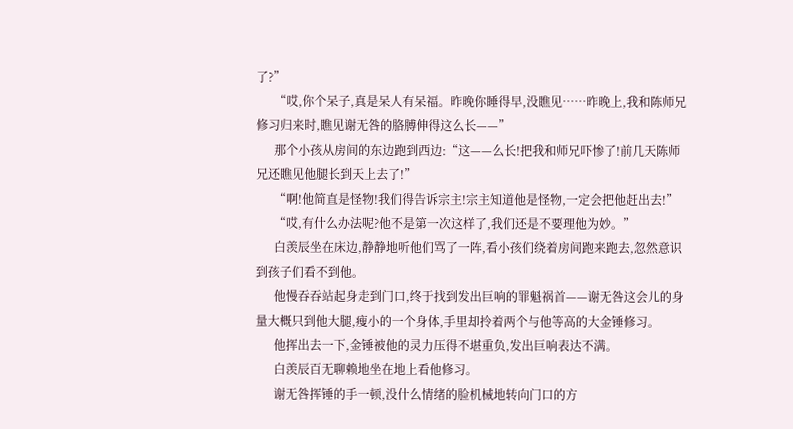了?”
      “哎,你个呆子,真是呆人有呆福。昨晚你睡得早,没瞧见……昨晚上,我和陈师兄修习归来时,瞧见谢无咎的胳膊伸得这么长——”
      那个小孩从房间的东边跑到西边:“这——么长!把我和师兄吓惨了!前几天陈师兄还瞧见他腿长到天上去了!”
      “啊!他简直是怪物!我们得告诉宗主!宗主知道他是怪物,一定会把他赶出去!”
      “哎,有什么办法呢?他不是第一次这样了,我们还是不要理他为妙。”
      白羡辰坐在床边,静静地听他们骂了一阵,看小孩们绕着房间跑来跑去,忽然意识到孩子们看不到他。
      他慢吞吞站起身走到门口,终于找到发出巨响的罪魁祸首——谢无咎这会儿的身量大概只到他大腿,瘦小的一个身体,手里却拎着两个与他等高的大金锤修习。
      他挥出去一下,金锤被他的灵力压得不堪重负,发出巨响表达不满。
      白羡辰百无聊赖地坐在地上看他修习。
      谢无咎挥锤的手一顿,没什么情绪的脸机械地转向门口的方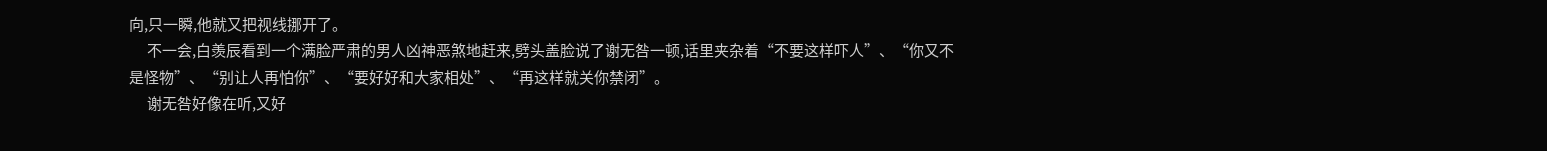向,只一瞬,他就又把视线挪开了。
      不一会,白羡辰看到一个满脸严肃的男人凶神恶煞地赶来,劈头盖脸说了谢无咎一顿,话里夹杂着“不要这样吓人”、“你又不是怪物”、“别让人再怕你”、“要好好和大家相处”、“再这样就关你禁闭”。
      谢无咎好像在听,又好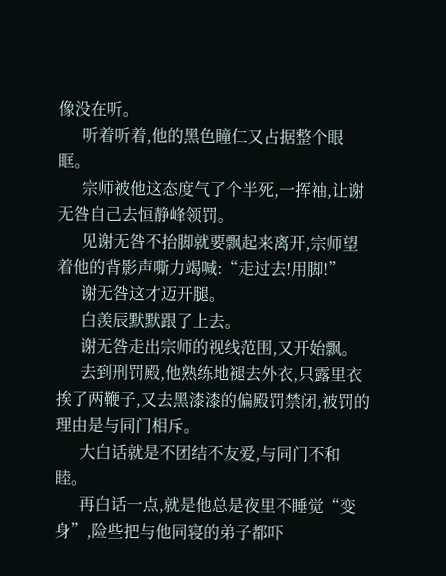像没在听。
      听着听着,他的黑色瞳仁又占据整个眼眶。
      宗师被他这态度气了个半死,一挥袖,让谢无咎自己去恒静峰领罚。
      见谢无咎不抬脚就要飘起来离开,宗师望着他的背影声嘶力竭喊:“走过去!用脚!”
      谢无咎这才迈开腿。
      白羡辰默默跟了上去。
      谢无咎走出宗师的视线范围,又开始飘。
      去到刑罚殿,他熟练地褪去外衣,只露里衣挨了两鞭子,又去黑漆漆的偏殿罚禁闭,被罚的理由是与同门相斥。
      大白话就是不团结不友爱,与同门不和睦。
      再白话一点,就是他总是夜里不睡觉“变身”,险些把与他同寝的弟子都吓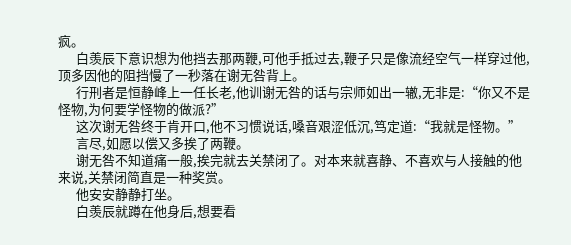疯。
      白羡辰下意识想为他挡去那两鞭,可他手抵过去,鞭子只是像流经空气一样穿过他,顶多因他的阻挡慢了一秒落在谢无咎背上。
      行刑者是恒静峰上一任长老,他训谢无咎的话与宗师如出一辙,无非是:“你又不是怪物,为何要学怪物的做派?”
      这次谢无咎终于肯开口,他不习惯说话,嗓音艰涩低沉,笃定道:“我就是怪物。”
      言尽,如愿以偿又多挨了两鞭。
      谢无咎不知道痛一般,挨完就去关禁闭了。对本来就喜静、不喜欢与人接触的他来说,关禁闭简直是一种奖赏。
      他安安静静打坐。
      白羡辰就蹲在他身后,想要看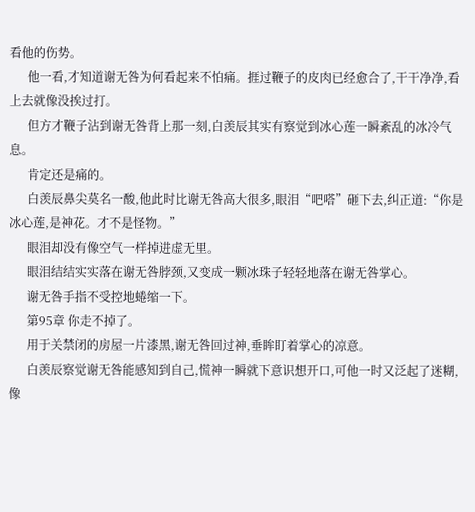看他的伤势。
      他一看,才知道谢无咎为何看起来不怕痛。捱过鞭子的皮肉已经愈合了,干干净净,看上去就像没挨过打。
      但方才鞭子沾到谢无咎背上那一刻,白羡辰其实有察觉到冰心莲一瞬紊乱的冰冷气息。
      肯定还是痛的。
      白羡辰鼻尖莫名一酸,他此时比谢无咎高大很多,眼泪“吧嗒”砸下去,纠正道:“你是冰心莲,是神花。才不是怪物。”
      眼泪却没有像空气一样掉进虚无里。
      眼泪结结实实落在谢无咎脖颈,又变成一颗冰珠子轻轻地落在谢无咎掌心。
      谢无咎手指不受控地蜷缩一下。
      第95章 你走不掉了。
      用于关禁闭的房屋一片漆黑,谢无咎回过神,垂眸盯着掌心的凉意。
      白羡辰察觉谢无咎能感知到自己,慌神一瞬就下意识想开口,可他一时又泛起了迷糊,像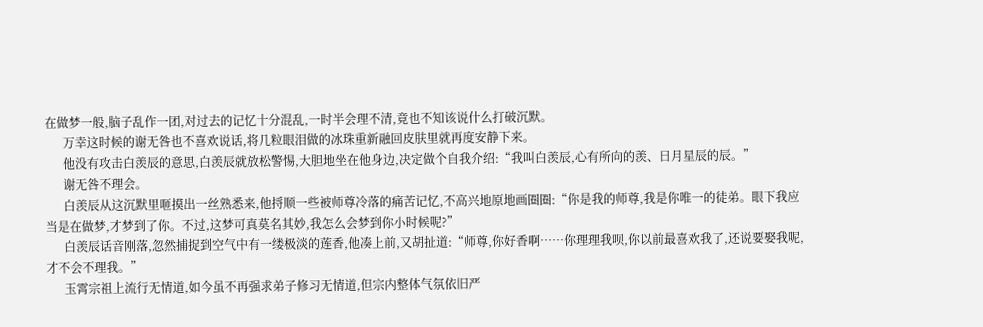在做梦一般,脑子乱作一团,对过去的记忆十分混乱,一时半会理不清,竟也不知该说什么打破沉默。
      万幸这时候的谢无咎也不喜欢说话,将几粒眼泪做的冰珠重新融回皮肤里就再度安静下来。
      他没有攻击白羡辰的意思,白羡辰就放松警惕,大胆地坐在他身边,决定做个自我介绍:“我叫白羡辰,心有所向的羡、日月星辰的辰。”
      谢无咎不理会。
      白羡辰从这沉默里咂摸出一丝熟悉来,他捋顺一些被师尊冷落的痛苦记忆,不高兴地原地画圈圈:“你是我的师尊,我是你唯一的徒弟。眼下我应当是在做梦,才梦到了你。不过,这梦可真莫名其妙,我怎么会梦到你小时候呢?”
      白羡辰话音刚落,忽然捕捉到空气中有一缕极淡的莲香,他凑上前,又胡扯道:“师尊,你好香啊……你理理我呗,你以前最喜欢我了,还说要娶我呢,才不会不理我。”
      玉霄宗祖上流行无情道,如今虽不再强求弟子修习无情道,但宗内整体气氛依旧严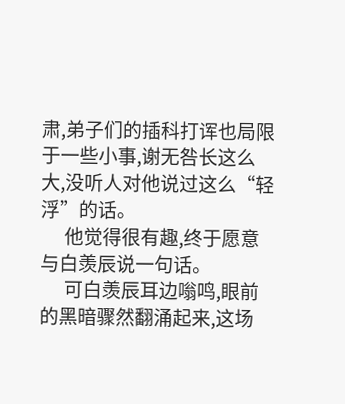肃,弟子们的插科打诨也局限于一些小事,谢无咎长这么大,没听人对他说过这么“轻浮”的话。
      他觉得很有趣,终于愿意与白羡辰说一句话。
      可白羡辰耳边嗡鸣,眼前的黑暗骤然翻涌起来,这场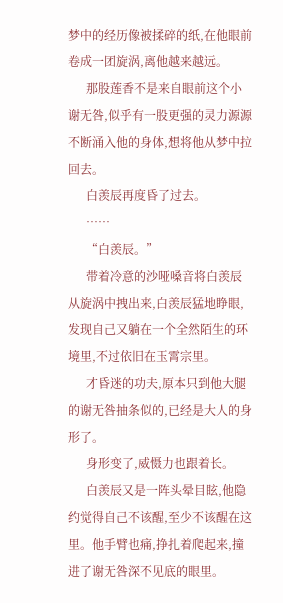梦中的经历像被揉碎的纸,在他眼前卷成一团旋涡,离他越来越远。
      那股莲香不是来自眼前这个小谢无咎,似乎有一股更强的灵力源源不断涌入他的身体,想将他从梦中拉回去。
      白羡辰再度昏了过去。
      ……
      “白羡辰。”
      带着冷意的沙哑嗓音将白羡辰从旋涡中拽出来,白羡辰猛地睁眼,发现自己又躺在一个全然陌生的环境里,不过依旧在玉霄宗里。
      才昏迷的功夫,原本只到他大腿的谢无咎抽条似的,已经是大人的身形了。
      身形变了,威慑力也跟着长。
      白羡辰又是一阵头晕目眩,他隐约觉得自己不该醒,至少不该醒在这里。他手臂也痛,挣扎着爬起来,撞进了谢无咎深不见底的眼里。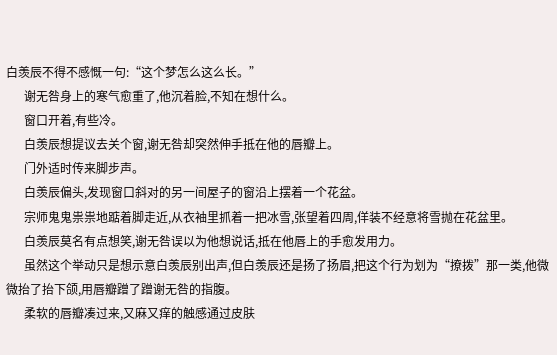白羡辰不得不感慨一句:“这个梦怎么这么长。”
      谢无咎身上的寒气愈重了,他沉着脸,不知在想什么。
      窗口开着,有些冷。
      白羡辰想提议去关个窗,谢无咎却突然伸手抵在他的唇瓣上。
      门外适时传来脚步声。
      白羡辰偏头,发现窗口斜对的另一间屋子的窗沿上摆着一个花盆。
      宗师鬼鬼祟祟地踮着脚走近,从衣袖里抓着一把冰雪,张望着四周,佯装不经意将雪抛在花盆里。
      白羡辰莫名有点想笑,谢无咎误以为他想说话,抵在他唇上的手愈发用力。
      虽然这个举动只是想示意白羡辰别出声,但白羡辰还是扬了扬眉,把这个行为划为“撩拨”那一类,他微微抬了抬下颌,用唇瓣蹭了蹭谢无咎的指腹。
      柔软的唇瓣凑过来,又麻又痒的触感通过皮肤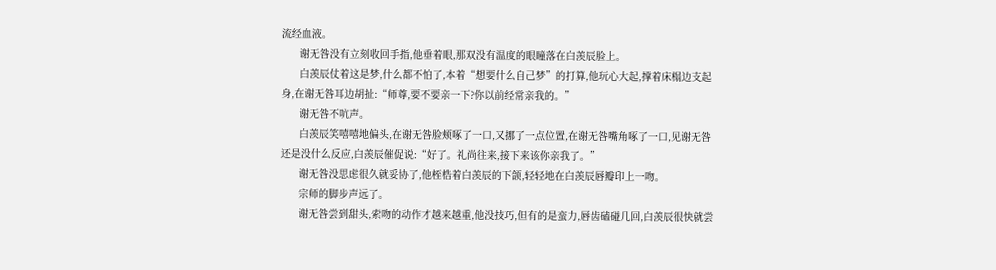流经血液。
      谢无咎没有立刻收回手指,他垂着眼,那双没有温度的眼瞳落在白羡辰脸上。
      白羡辰仗着这是梦,什么都不怕了,本着“想要什么自己梦”的打算,他玩心大起,撑着床榻边支起身,在谢无咎耳边胡扯:“师尊,要不要亲一下?你以前经常亲我的。”
      谢无咎不吭声。
      白羡辰笑嘻嘻地偏头,在谢无咎脸颊啄了一口,又挪了一点位置,在谢无咎嘴角啄了一口,见谢无咎还是没什么反应,白羡辰催促说:“好了。礼尚往来,接下来该你亲我了。”
      谢无咎没思虑很久就妥协了,他桎梏着白羡辰的下颌,轻轻地在白羡辰唇瓣印上一吻。
      宗师的脚步声远了。
      谢无咎尝到甜头,索吻的动作才越来越重,他没技巧,但有的是蛮力,唇齿磕碰几回,白羡辰很快就尝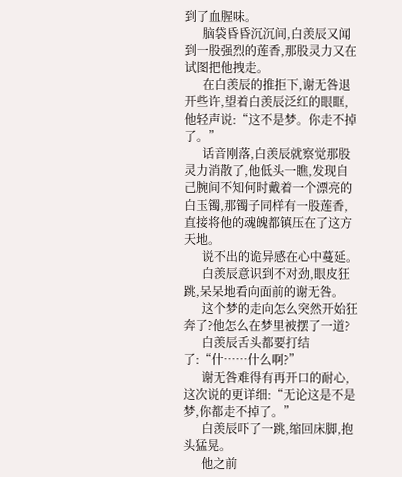到了血腥味。
      脑袋昏昏沉沉间,白羡辰又闻到一股强烈的莲香,那股灵力又在试图把他拽走。
      在白羡辰的推拒下,谢无咎退开些许,望着白羡辰泛红的眼眶,他轻声说:“这不是梦。你走不掉了。”
      话音刚落,白羡辰就察觉那股灵力消散了,他低头一瞧,发现自己腕间不知何时戴着一个漂亮的白玉镯,那镯子同样有一股莲香,直接将他的魂魄都镇压在了这方天地。
      说不出的诡异感在心中蔓延。
      白羡辰意识到不对劲,眼皮狂跳,呆呆地看向面前的谢无咎。
      这个梦的走向怎么突然开始狂奔了?他怎么在梦里被摆了一道?
      白羡辰舌头都要打结了:“什……什么啊?”
      谢无咎难得有再开口的耐心,这次说的更详细:“无论这是不是梦,你都走不掉了。”
      白羡辰吓了一跳,缩回床脚,抱头猛晃。
      他之前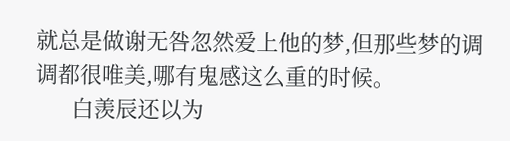就总是做谢无咎忽然爱上他的梦,但那些梦的调调都很唯美,哪有鬼感这么重的时候。
      白羡辰还以为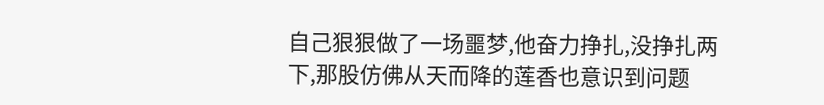自己狠狠做了一场噩梦,他奋力挣扎,没挣扎两下,那股仿佛从天而降的莲香也意识到问题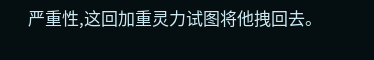严重性,这回加重灵力试图将他拽回去。